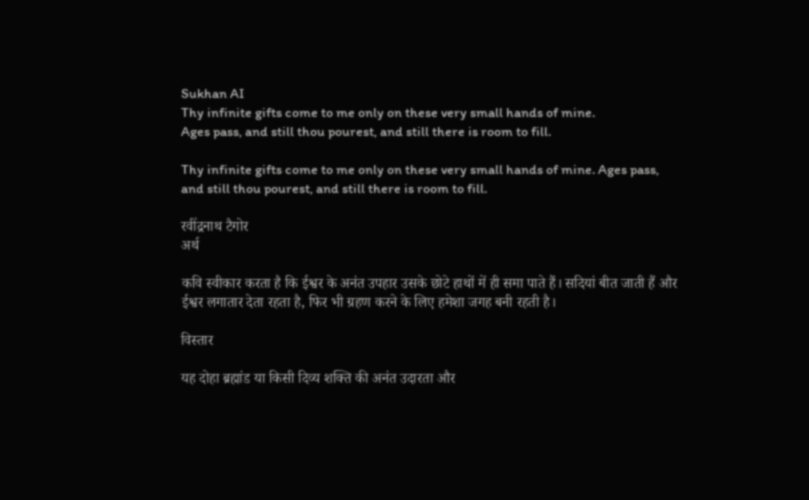Sukhan AI
Thy infinite gifts come to me only on these very small hands of mine.
Ages pass, and still thou pourest, and still there is room to fill.

Thy infinite gifts come to me only on these very small hands of mine. Ages pass, and still thou pourest, and still there is room to fill.

रवींद्रनाथ टैगोर
अर्थ

कवि स्वीकार करता है कि ईश्वर के अनंत उपहार उसके छोटे हाथों में ही समा पाते हैं। सदियां बीत जाती हैं और ईश्वर लगातार देता रहता है, फिर भी ग्रहण करने के लिए हमेशा जगह बनी रहती है।

विस्तार

यह दोहा ब्रह्मांड या किसी दिव्य शक्ति की अनंत उदारता और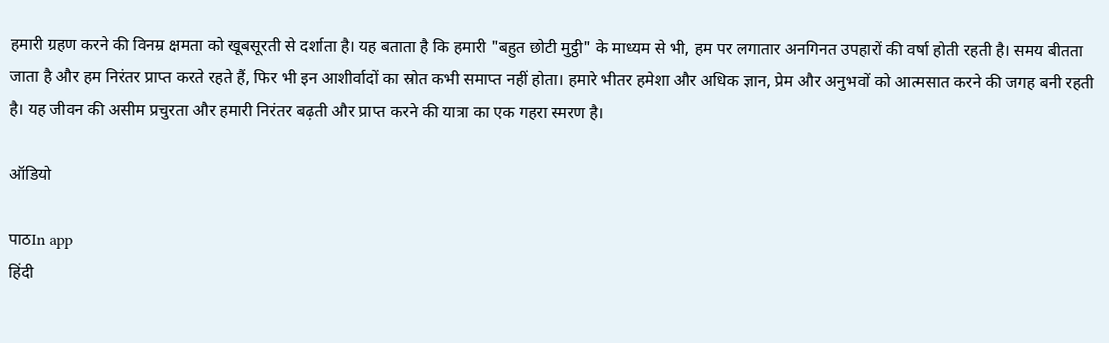हमारी ग्रहण करने की विनम्र क्षमता को खूबसूरती से दर्शाता है। यह बताता है कि हमारी "बहुत छोटी मुट्ठी" के माध्यम से भी, हम पर लगातार अनगिनत उपहारों की वर्षा होती रहती है। समय बीतता जाता है और हम निरंतर प्राप्त करते रहते हैं, फिर भी इन आशीर्वादों का स्रोत कभी समाप्त नहीं होता। हमारे भीतर हमेशा और अधिक ज्ञान, प्रेम और अनुभवों को आत्मसात करने की जगह बनी रहती है। यह जीवन की असीम प्रचुरता और हमारी निरंतर बढ़ती और प्राप्त करने की यात्रा का एक गहरा स्मरण है।

ऑडियो

पाठIn app
हिंदी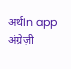अर्थIn app
अंग्रेज़ी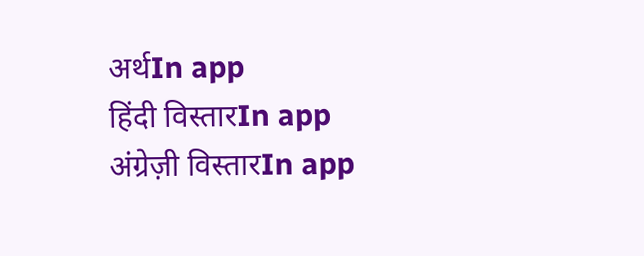अर्थIn app
हिंदी विस्तारIn app
अंग्रेज़ी विस्तारIn app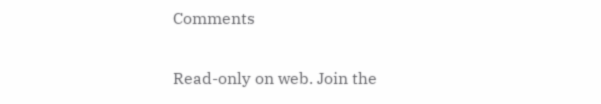Comments

Read-only on web. Join the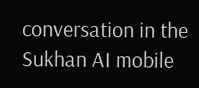conversation in the Sukhan AI mobile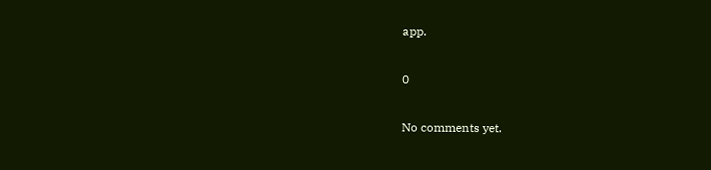app.

0

No comments yet.